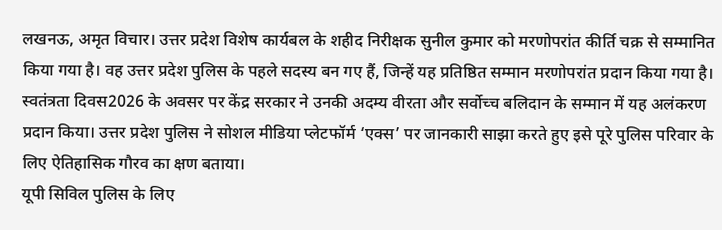लखनऊ, अमृत विचार। उत्तर प्रदेश विशेष कार्यबल के शहीद निरीक्षक सुनील कुमार को मरणोपरांत कीर्ति चक्र से सम्मानित किया गया है। वह उत्तर प्रदेश पुलिस के पहले सदस्य बन गए हैं, जिन्हें यह प्रतिष्ठित सम्मान मरणोपरांत प्रदान किया गया है।
स्वतंत्रता दिवस2026 के अवसर पर केंद्र सरकार ने उनकी अदम्य वीरता और सर्वोच्च बलिदान के सम्मान में यह अलंकरण प्रदान किया। उत्तर प्रदेश पुलिस ने सोशल मीडिया प्लेटफॉर्म ‘एक्स’ पर जानकारी साझा करते हुए इसे पूरे पुलिस परिवार के लिए ऐतिहासिक गौरव का क्षण बताया।
यूपी सिविल पुलिस के लिए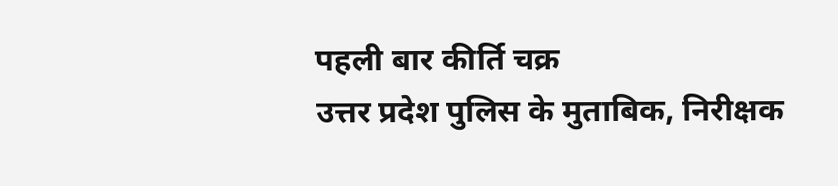पहली बार कीर्ति चक्र
उत्तर प्रदेश पुलिस के मुताबिक, निरीक्षक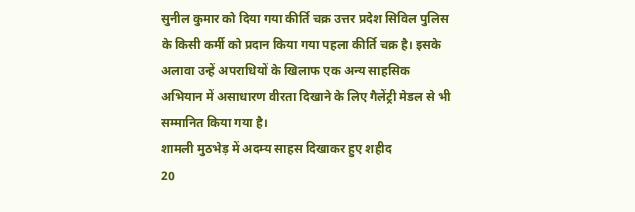सुनील कुमार को दिया गया कीर्ति चक्र उत्तर प्रदेश सिविल पुलिस के किसी कर्मी को प्रदान किया गया पहला कीर्ति चक्र है। इसके अलावा उन्हें अपराधियों के खिलाफ एक अन्य साहसिक अभियान में असाधारण वीरता दिखाने के लिए गैलेंट्री मेडल से भी सम्मानित किया गया है।
शामली मुठभेड़ में अदम्य साहस दिखाकर हुए शहीद
20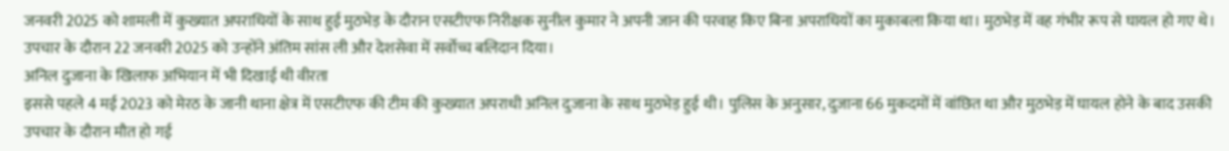जनवरी 2025 को शामली में कुख्यात अपराधियों के साथ हुई मुठभेड़ के दौरान एसटीएफ निरीक्षक सुनील कुमार ने अपनी जान की परवाह किए बिना अपराधियों का मुकाबला किया था। मुठभेड़ में वह गंभीर रूप से घायल हो गए थे। उपचार के दौरान 22 जनवरी 2025 को उन्होंने अंतिम सांस ली और देशसेवा में सर्वोच्च बलिदान दिया।
अनिल दुजाना के खिलाफ अभियान में भी दिखाई थी वीरता
इससे पहले 4 मई 2023 को मेरठ के जानी थाना क्षेत्र में एसटीएफ की टीम की कुख्यात अपराधी अनिल दुजाना के साथ मुठभेड़ हुई थी। पुलिस के अनुसार, दुजाना 66 मुकदमों में वांछित था और मुठभेड़ में घायल होने के बाद उसकी उपचार के दौरान मौत हो गई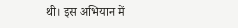थी। इस अभियान में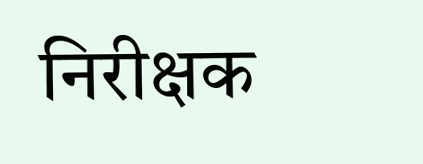निरीक्षक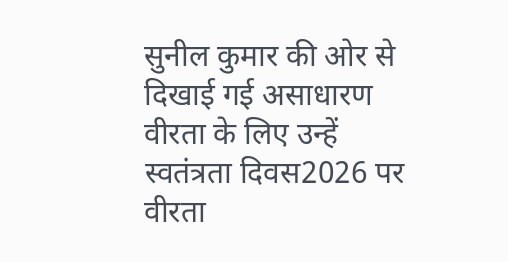सुनील कुमार की ओर से दिखाई गई असाधारण वीरता के लिए उन्हें स्वतंत्रता दिवस2026 पर वीरता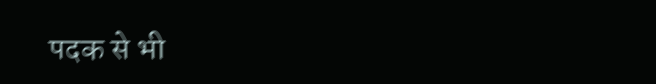पदक से भी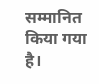सम्मानित किया गया है।